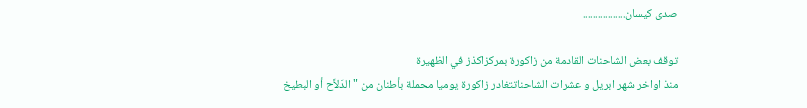صدى كيسان.................

توقف بعض الشاحنات القادمة من زاكورة بمركزاكذز في الظهيرة
منذ اواخر شهر ابريل و عشرات الشاحناتتغادر زاكورة يوميا محملة بأطنان من " الدَلاَّح أو البطيخ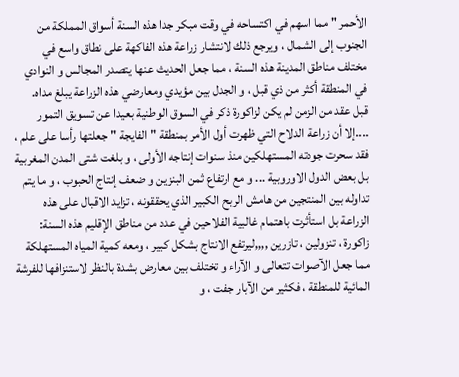الأحمر " مما اسهم في اكتساحه في وقت مبكر جدا هذه السنة أسواق المملكة من الجنوب إلى الشمال ، ويرجع ذلك لانتشار زراعة هذه الفاكهة على نطاق واسع في مختلف مناطق المدينة هذه السنة ، مما جعل الحديث عنها يتصدر المجالس و النوادي في المنطقة أكثر من ذي قبل ، و الجدل بين مؤيدي ومعارضي هذه الزراعة يبلغ مداه.
قبل عقد من الزمن لم يكن لزاكورة ذكر في السوق الوطنية بعيدا عن تسويق التمور ....إلا أن زراعة الدلاح التي ظهرت أول الأمر بمنطقة " الفايجة " جعلتها رأسا على علم ، فقد سحرت جودته المستهلكين منذ سنوات إنتاجه الأولى ، و بلغت شتى المدن المغربية بل بعض الدول الاوروبية ... و مع ارتفاع ثمن البنزين و ضعف إنتاج الحبوب ، و ما يتم تداوله بين المنتجين من هامش الربح الكبير الذي يحققونه ، تزايد الاقبال على هذه الزراعة بل استأثرت باهتمام غالبية الفلاحين في عدد من مناطق الإقليم هذه السنة: زاكورة ، تنزولين ، تازرين ,,,,ليرتفع الانتاج بشكل كبير ، ومعه كمية المياه المستهلكة مما جعل الآصوات تتعالى و الآراء و تختلف بين معارض بشدة بالنظر لاستنزافها للفرشة المائية للمنطقة ، فكثير من الآبار جفت ، و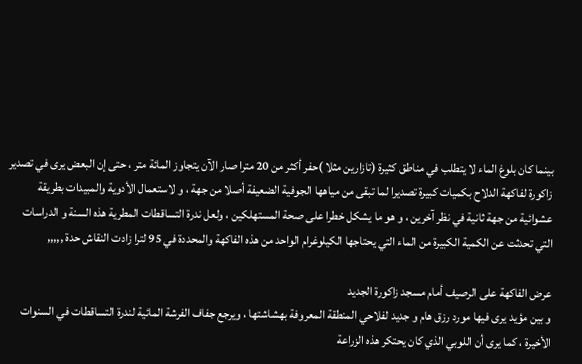بينما كان بلوغ الماء لا يتطلب في مناطق كثيرة (تازارين مثلا )حفر أكثر من 20 مترا صار الآن يتجاوز المائة متر ، حتى إن البعض يرى في تصدير زاكورة لفاكهة الدلاح بكميات كبيرة تصديرا لما تبقى من مياهها الجوفية الضعيفة أصلا من جهة ، و لاستعمال الأدوية والمبيدات بطريقة عشوائية من جهة ثانية في نظر آخرين ، و هو ما يشكل خطرا على صحة المستهلكين ، ولعل ندرة التساقطات المطرية هذه السنة و الدراسات التي تحدثت عن الكمية الكبيرة من الماء التي يحتاجها الكيلوغرام الواحد من هذه الفاكهة والمحددة في 95 لترا زادت النقاش حدة ,,,,,

عرض الفاكهة على الرصيف أمام مسجد زاكورة الجديد
و بين مؤيد يرى فيها مورد رزق هام و جديد لفلاحي المنطقة المعروفة بهشاشتها ، ويرجع جفاف الفرشة المائية لندرة التساقطات في السنوات الأخيرة ، كما يرى أن اللوبي الذي كان يحتكر هذه الزراعة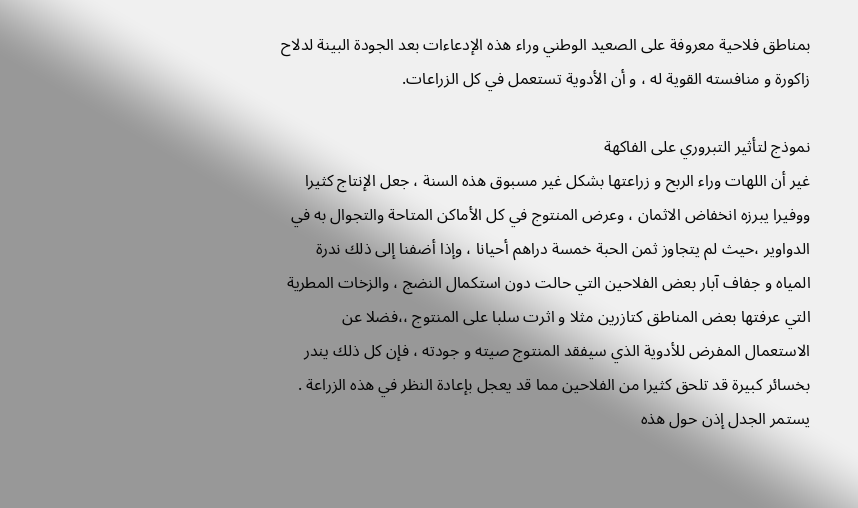بمناطق فلاحية معروفة على الصعيد الوطني وراء هذه الإدعاءات بعد الجودة البينة لدلاح زاكورة و منافسته القوية له ، و أن الأدوية تستعمل في كل الزراعات.

نموذج لتأثير التبروري على الفاكهة
غير أن اللهات وراء الربح و زراعتها بشكل غير مسبوق هذه السنة ، جعل الإنتاج كثيرا ووفيرا يبرزه انخفاض الاثمان ، وعرض المنتوج في كل الأماكن المتاحة والتجوال به في الدواوير ،حيث لم يتجاوز ثمن الحبة خمسة دراهم أحيانا ، وإذا أضفنا إلى ذلك ندرة المياه و جفاف آبار بعض الفلاحين التي حالت دون استكمال النضج ، والزخات المطرية التي عرفتها بعض المناطق كتازرين مثلا و اثرت سلبا على المنتوج ،،فضلا عن الاستعمال المفرض للأدوية الذي سيفقد المنتوج صيته و جودته ، فإن كل ذلك يندر بخسائر كبيرة قد تلحق كثيرا من الفلاحين مما قد يعجل بإعادة النظر في هذه الزراعة .
يستمر الجدل إذن حول هذه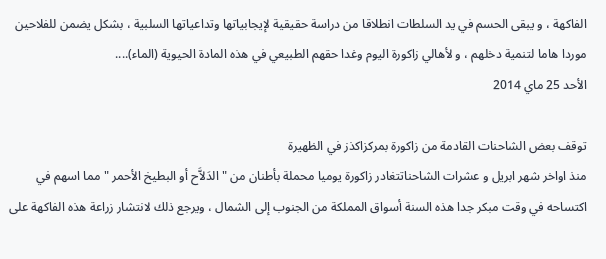الفاكهة ، و يبقى الحسم في يد السلطات انطلاقا من دراسة حقيقية لإيجابياتها وتداعياتها السلبية ، بشكل يضمن للفلاحين موردا هاما لتنمية دخلهم ، و لأهالي زاكورة اليوم وغدا حقهم الطبيعي في هذه المادة الحيوية (الماء)....
الأحد 25 ماي 2014

توقف بعض الشاحنات القادمة من زاكورة بمركزاكذز في الظهيرة
منذ اواخر شهر ابريل و عشرات الشاحناتتغادر زاكورة يوميا محملة بأطنان من " الدَلاَّح أو البطيخ الأحمر " مما اسهم في اكتساحه في وقت مبكر جدا هذه السنة أسواق المملكة من الجنوب إلى الشمال ، ويرجع ذلك لانتشار زراعة هذه الفاكهة على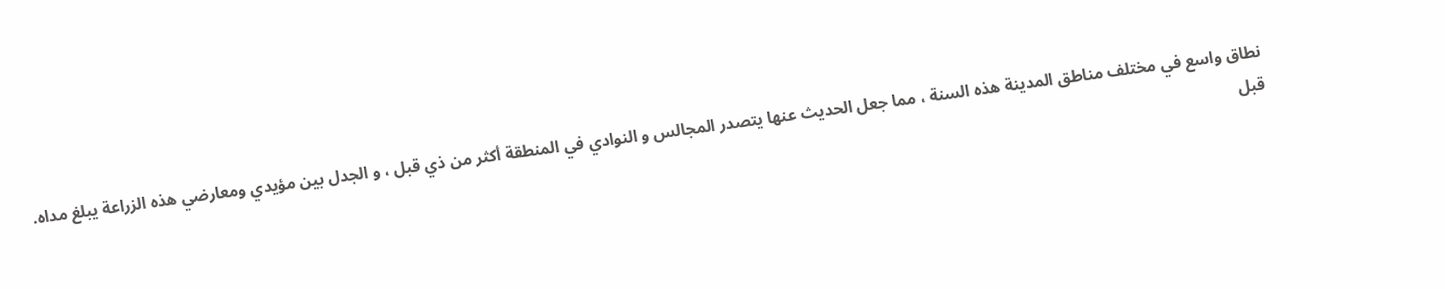نطاق واسع في مختلف مناطق المدينة هذه السنة ، مما جعل الحديث عنها يتصدر المجالس و النوادي في المنطقة أكثر من ذي قبل ، و الجدل بين مؤيدي ومعارضي هذه الزراعة يبلغ مداه.
قبل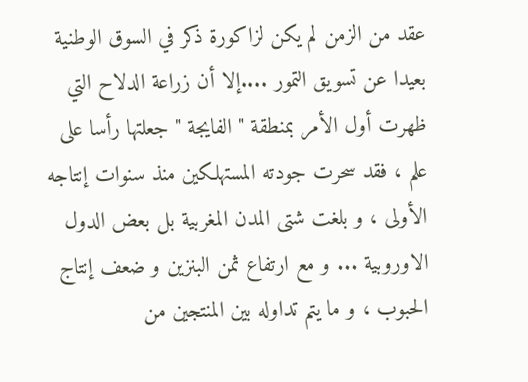عقد من الزمن لم يكن لزاكورة ذكر في السوق الوطنية بعيدا عن تسويق التمور ....إلا أن زراعة الدلاح التي ظهرت أول الأمر بمنطقة " الفايجة " جعلتها رأسا على علم ، فقد سحرت جودته المستهلكين منذ سنوات إنتاجه الأولى ، و بلغت شتى المدن المغربية بل بعض الدول الاوروبية ... و مع ارتفاع ثمن البنزين و ضعف إنتاج الحبوب ، و ما يتم تداوله بين المنتجين من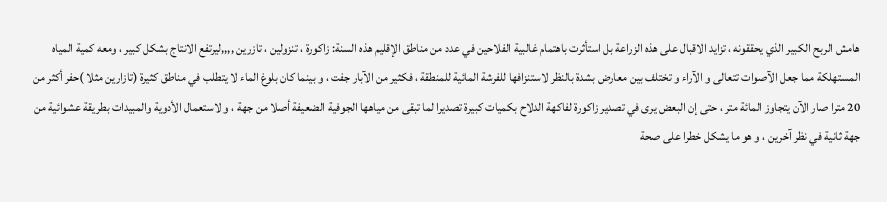هامش الربح الكبير الذي يحققونه ، تزايد الاقبال على هذه الزراعة بل استأثرت باهتمام غالبية الفلاحين في عدد من مناطق الإقليم هذه السنة: زاكورة ، تنزولين ، تازرين ,,,,ليرتفع الانتاج بشكل كبير ، ومعه كمية المياه المستهلكة مما جعل الآصوات تتعالى و الآراء و تختلف بين معارض بشدة بالنظر لاستنزافها للفرشة المائية للمنطقة ، فكثير من الآبار جفت ، و بينما كان بلوغ الماء لا يتطلب في مناطق كثيرة (تازارين مثلا )حفر أكثر من 20 مترا صار الآن يتجاوز المائة متر ، حتى إن البعض يرى في تصدير زاكورة لفاكهة الدلاح بكميات كبيرة تصديرا لما تبقى من مياهها الجوفية الضعيفة أصلا من جهة ، و لاستعمال الأدوية والمبيدات بطريقة عشوائية من جهة ثانية في نظر آخرين ، و هو ما يشكل خطرا على صحة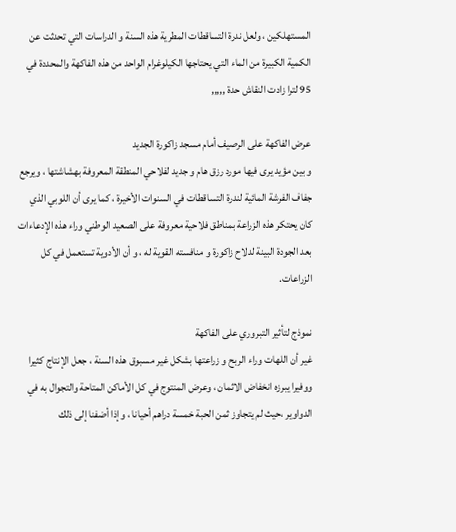المستهلكين ، ولعل ندرة التساقطات المطرية هذه السنة و الدراسات التي تحدثت عن الكمية الكبيرة من الماء التي يحتاجها الكيلوغرام الواحد من هذه الفاكهة والمحددة في 95 لترا زادت النقاش حدة ,,,,,

عرض الفاكهة على الرصيف أمام مسجد زاكورة الجديد
و بين مؤيد يرى فيها مورد رزق هام و جديد لفلاحي المنطقة المعروفة بهشاشتها ، ويرجع جفاف الفرشة المائية لندرة التساقطات في السنوات الأخيرة ، كما يرى أن اللوبي الذي كان يحتكر هذه الزراعة بمناطق فلاحية معروفة على الصعيد الوطني وراء هذه الإدعاءات بعد الجودة البينة لدلاح زاكورة و منافسته القوية له ، و أن الأدوية تستعمل في كل الزراعات.

نموذج لتأثير التبروري على الفاكهة
غير أن اللهات وراء الربح و زراعتها بشكل غير مسبوق هذه السنة ، جعل الإنتاج كثيرا ووفيرا يبرزه انخفاض الاثمان ، وعرض المنتوج في كل الأماكن المتاحة والتجوال به في الدواوير ،حيث لم يتجاوز ثمن الحبة خمسة دراهم أحيانا ، وإذا أضفنا إلى ذلك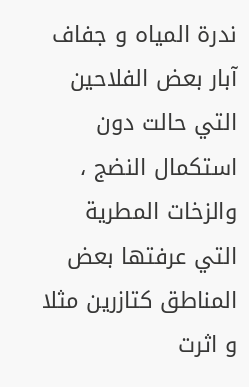ندرة المياه و جفاف آبار بعض الفلاحين التي حالت دون استكمال النضج ، والزخات المطرية التي عرفتها بعض المناطق كتازرين مثلا و اثرت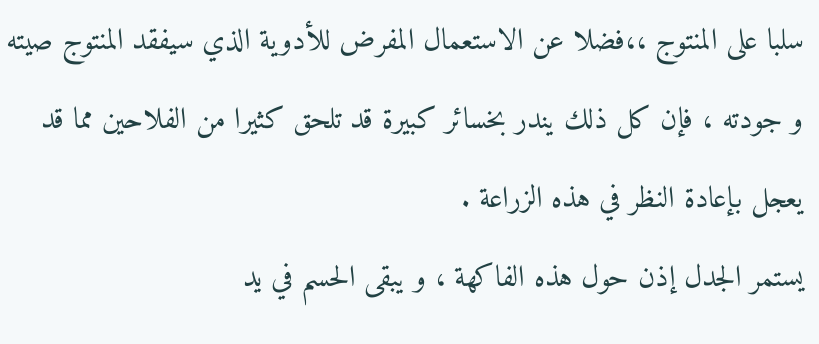سلبا على المنتوج ،،فضلا عن الاستعمال المفرض للأدوية الذي سيفقد المنتوج صيته و جودته ، فإن كل ذلك يندر بخسائر كبيرة قد تلحق كثيرا من الفلاحين مما قد يعجل بإعادة النظر في هذه الزراعة .
يستمر الجدل إذن حول هذه الفاكهة ، و يبقى الحسم في يد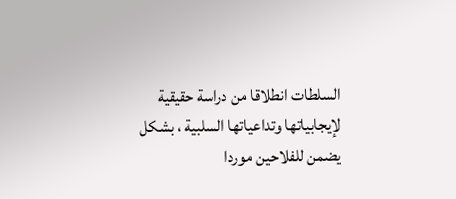السلطات انطلاقا من دراسة حقيقية لإيجابياتها وتداعياتها السلبية ، بشكل يضمن للفلاحين موردا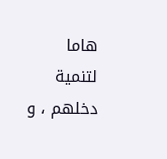هاما لتنمية دخلهم ، و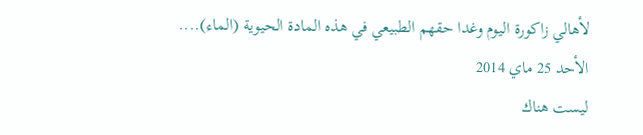لأهالي زاكورة اليوم وغدا حقهم الطبيعي في هذه المادة الحيوية (الماء)....
الأحد 25 ماي 2014
ليست هناك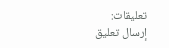تعليقات:
إرسال تعليق